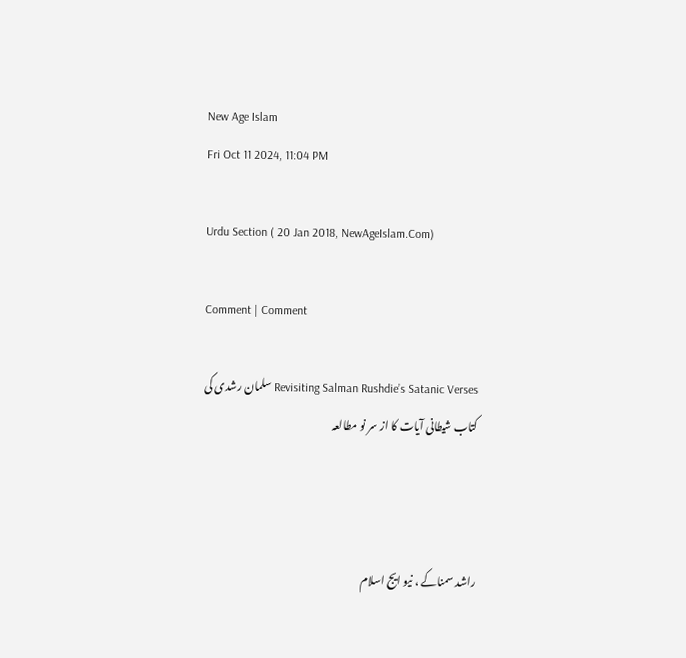New Age Islam
Fri Oct 11 2024, 11:04 PM

Urdu Section ( 20 Jan 2018, NewAgeIslam.Com)

Comment | Comment

Revisiting Salman Rushdie’s Satanic Verses سلمان رشدی کی کتاب شیطانی آیات کا از سر نو مطالعہ



راشد سمناکے ، نیو ایج اسلام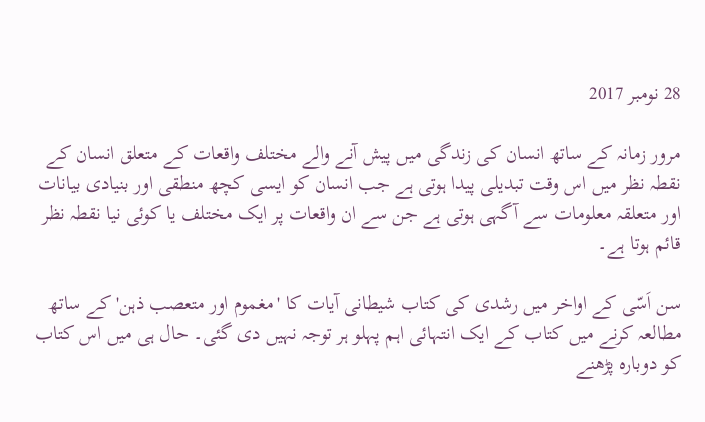28 نومبر 2017

مرور زمانہ کے ساتھ انسان کی زندگی میں پیش آنے والے مختلف واقعات کے متعلق انسان کے نقطہ نظر میں اس وقت تبدیلی پیدا ہوتی ہے جب انسان کو ایسی کچھ منطقی اور بنیادی بیانات اور متعلقہ معلومات سے آگہی ہوتی ہے جن سے ان واقعات پر ایک مختلف یا کوئی نیا نقطہ نظر قائم ہوتا ہے۔

سن اَسّی کے اواخر میں رشدی کی کتاب شیطانی آیات کا 'مغموم اور متعصب ذہن' کے ساتھ مطالعہ کرنے میں کتاب کے ایک انتہائی اہم پہلو ہر توجہ نہیں دی گئی۔ حال ہی میں اس کتاب کو دوبارہ پڑھنے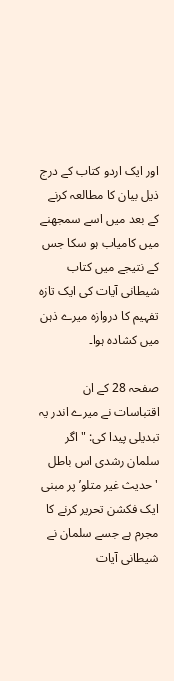اور ایک اردو کتاب کے درج ذیل بیان کا مطالعہ کرنے کے بعد میں اسے سمجھنے میں کامیاب ہو سکا جس کے نتیجے میں کتاب شیطانی آیات کی ایک تازہ تفہیم کا دروازہ میرے ذہن میں کشادہ ہوا۔

صفحہ 28 کے ان اقتباسات نے میرے اندر یہ تبدیلی پیدا کی: "اگر سلمان رشدی اس باطل 'حدیث غیر متلو’پر مبنی ایک فکشن تحریر کرنے کا مجرم ہے جسے سلمان نے شیطانی آیات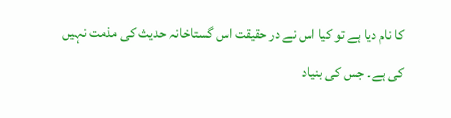کا نام دیا ہے تو کیا اس نے در حقیقت اس گستاخانہ حدیث کی مذمت نہیں کی ہے۔ جس کی بنیاد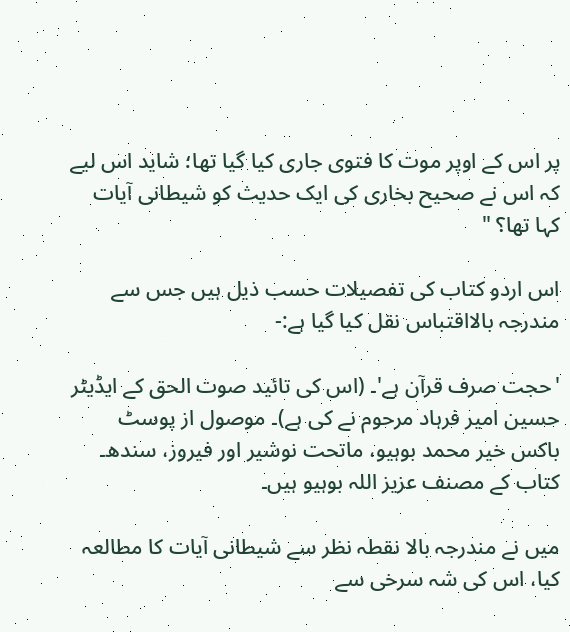پر اس کے اوپر موت کا فتوی جاری کیا گیا تھا؛ شاید اس لیے کہ اس نے صحیح بخاری کی ایک حدیث کو شیطانی آیات کہا تھا؟ "

اس اردو کتاب کی تفصیلات حسب ذیل ہیں جس سے مندرجہ بالااقتباس نقل کیا گیا ہے:-

'حجت صرف قرآن ہے'۔ (اس کی تائید صوت الحق کے ایڈیٹر حسین امیر فرہاد مرحوم نے کی ہے)۔ موصول از پوسٹ باکس خیر محمد بوہیو، ماتحت نوشیر اور فیروز، سندھ۔ کتاب کے مصنف عزیز اللہ بوہیو ہیں۔

میں نے مندرجہ بالا نقطہ نظر سے شیطانی آیات کا مطالعہ کیا، اس کی شہ سرخی سے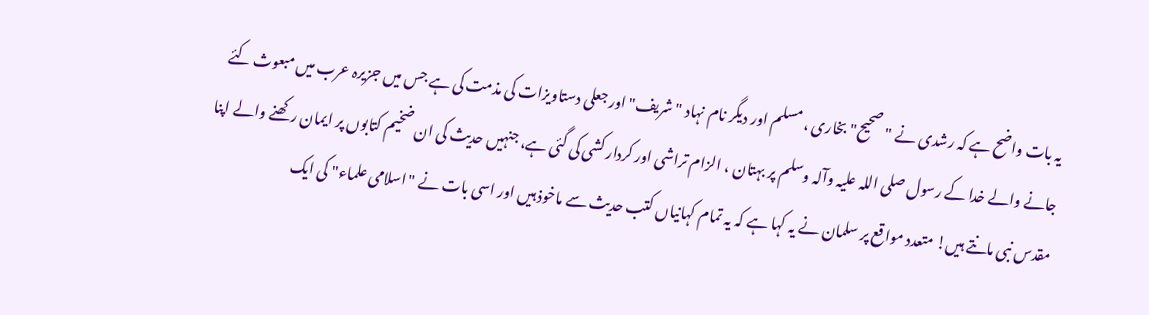یہ بات واضح ہے کہ رشدی نے "صحیح" بخاری ، مسلم اور دیگر نام نہاد "شریف" اور جعلی دستاویزات کی مذمت کی ہے جس میں جزیرہ عرب میں مبعوث کئے جانے والے خدا کے رسول صلی اللہ علیہ وآلہ وسلم پر بہتان ، الزام تراشی اور کردار کشی کی گئی ہے، جنہیں حدیث کی ان ضخیم کتابوں پر ایمان رکھنے والے اپنا مقدس نبی مانتے ہیں! متعدد مواقع پر سلمان نے یہ کہا ہے کہ یہ تمام کہانیاں کتب حدیث سے ماخوذ ہیں اور اسی بات نے "اسلامی علماء" کی ایک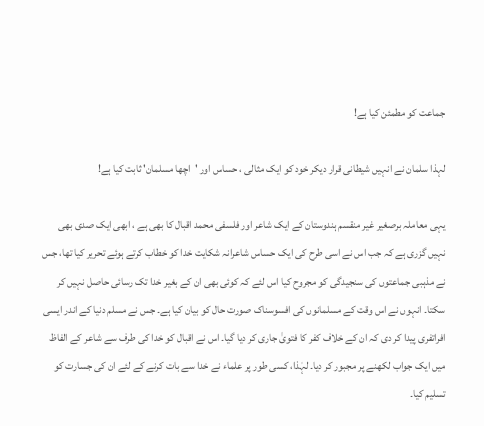جماعت کو مطمئن کیا ہے!

لہذا سلمان نے انہیں شیطانی قرار دیکر خود کو ایک مثالی ، حساس اور 'اچھا مسلمان' ثابت کیا ہے!

یہی معاملہ برصغیر غیر منقسم ہندوستان کے ایک شاعر اور فلسفی محمد اقبال کا بھی ہے ، ابھی ایک صدی بھی نہیں گزری ہے کہ جب اس نے اسی طرح کی ایک حساس شاعرانہ شکایت خدا کو خطاب کرتے ہوئے تحریر کیا تھا، جس نے مذہبی جماعتوں کی سنجیدگی کو مجروح کیا اس لئے کہ کوئی بھی ان کے بغیر خدا تک رسائی حاصل نہیں کر سکتا۔ انہوں نے اس وقت کے مسلمانوں کی افسوسناک صورت حال کو بیان کیا ہے۔ جس نے مسلم دنیا کے اندر ایسی افراتفری پیدا کر دی کہ ان کے خلاف کفر کا فتویٰ جاری کر دیا گیا۔ اس نے اقبال کو خدا کی طرف سے شاعر کے الفاظ میں ایک جواب لکھنے پر مجبور کر دیا۔ لہٰذا، کسی طور پر علماء نے خدا سے بات کرنے کے لئے ان کی جسارت کو تسلیم کیا۔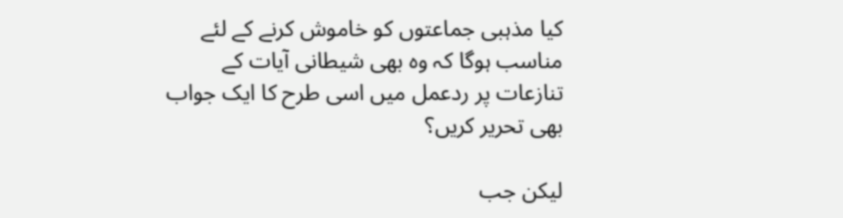کیا مذہبی جماعتوں کو خاموش کرنے کے لئے مناسب ہوگا کہ وہ بھی شیطانی آیات کے تنازعات پر ردعمل میں اسی طرح کا ایک جواب بھی تحریر کریں؟

لیکن جب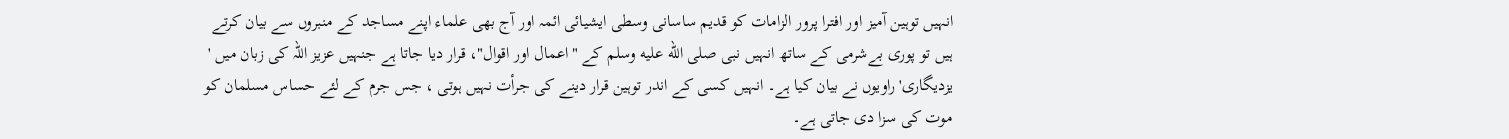انہیں توہین آمیز اور افترا پرور الزامات کو قدیم ساسانی وسطی ایشیائی ائمہ اور آج بھی علماء اپنے مساجد کے منبروں سے بیان کرتے ہیں تو پوری بےشرمی کے ساتھ انہیں نبی صلى الله عليه وسلم کے "اعمال اور اقوال"، قرار دیا جاتا ہے جنہیں عزیز اللہ کی زبان میں ' یزدیگاری' راویوں نے بیان کیا ہے۔ انہیں کسی کے اندر توہین قرار دینے کی جرأت نہیں ہوتی ، جس جرم کے لئے حساس مسلمان کو موت کی سزا دی جاتی ہے۔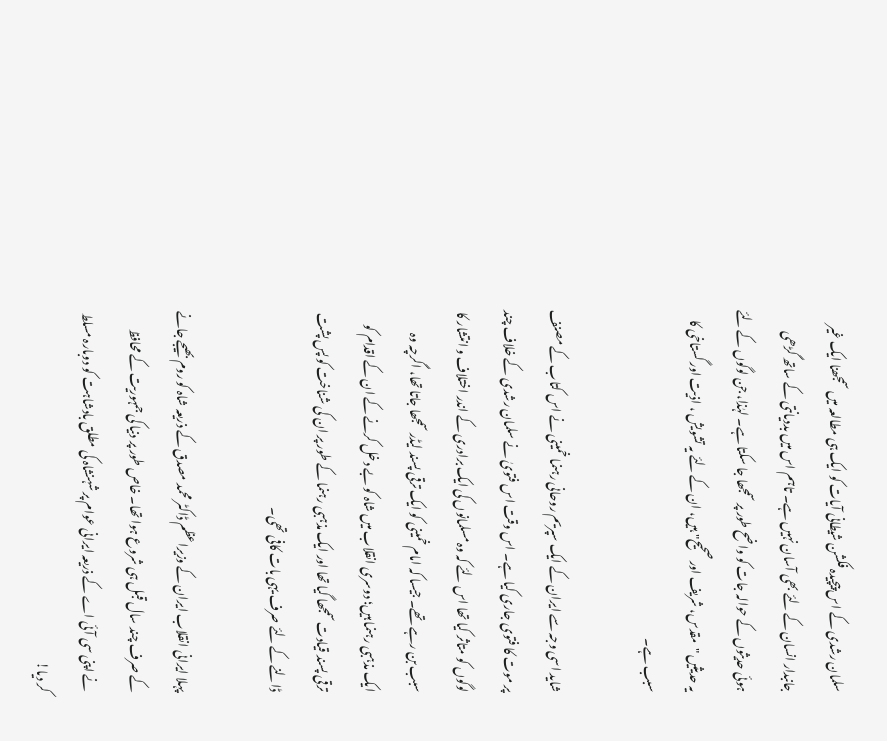سلمان رشدی کے اس پیچیدہ فکشن شیطانی آیات کو ایک ہی مطالعہ میں سمجھنا ایک غیر جانبدار انسان کے لئے بھی آسان نہیں ہے۔ تاہم اس میں بددیانتی کے ساتھ گڑھی ہوئی حدیثوں کے حوالہ جات کو واضح طور پر سمجھا جا سکتا ہے۔ لہٰذا، جن لوگوں کے لئے یہ حدیثیں "مقدس، شریف اور صحیح" ہیں، ان کے لئے یہ تشویش ، اذیت اور گستاخی کا سبب ہے۔

شاید اسی وجہ سے ایران کے ایک سپریم روحانی رہنما خمینی نے اس کتاب کے مصنف پر موت کا فتوی جاری کیا ہے۔ اس وقت اس فتویٰ نے سلمان رشدی کے خلاف چند لوگوں کو متاثر کیا تھا اس لئے کہ وہ مسلمانوں کی ایک برادری کے اندر اختلاف و انتشار کا سبب بن رہے تھے۔ جیسا کہ امام خمینی کو ایک ترقی پسند لیڈر سمجھا جاتا تھا، اگرچہ وہ ایک مذہبی رہنما ہیں؛ دوسری انقلاب میں شاہ کو بے دخل کرنے کے ان کے اقدام کو ترقی پسند قیادت سمجھا گیا تھا اور ایک مذہبی رہنما کے طور پر ان کی شناخت کو پس پشت ڈالنے کے لئے صرف یہی بات کافی تھی۔

پہلا ایرانی انقلاب ایران کے وزیراعظم ڈاکٹر محمد مصدق کے ذریعہ شاہ کو روم بھیجے جانے کے صرف چند سال قبل ہی شروع ہوا تھا۔ خاص طور پر دنیا کی جمہوریت کے محافظ نے اپنی سی آئی اے کے ذریعہ ایرانی عوام پر شہنشاہ کی مطلق بادشاہت کو دوبارہ مسلط کر دیا!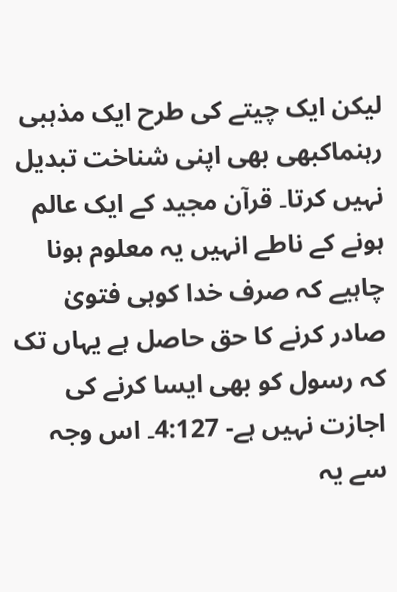لیکن ایک چیتے کی طرح ایک مذہبی رہنماکبھی بھی اپنی شناخت تبدیل نہیں کرتا۔ قرآن مجید کے ایک عالم ہونے کے ناطے انہیں یہ معلوم ہونا چاہیے کہ صرف خدا کوہی فتویٰ صادر کرنے کا حق حاصل ہے یہاں تک کہ رسول کو بھی ایسا کرنے کی اجازت نہیں ہے- 4:127۔ اس وجہ سے یہ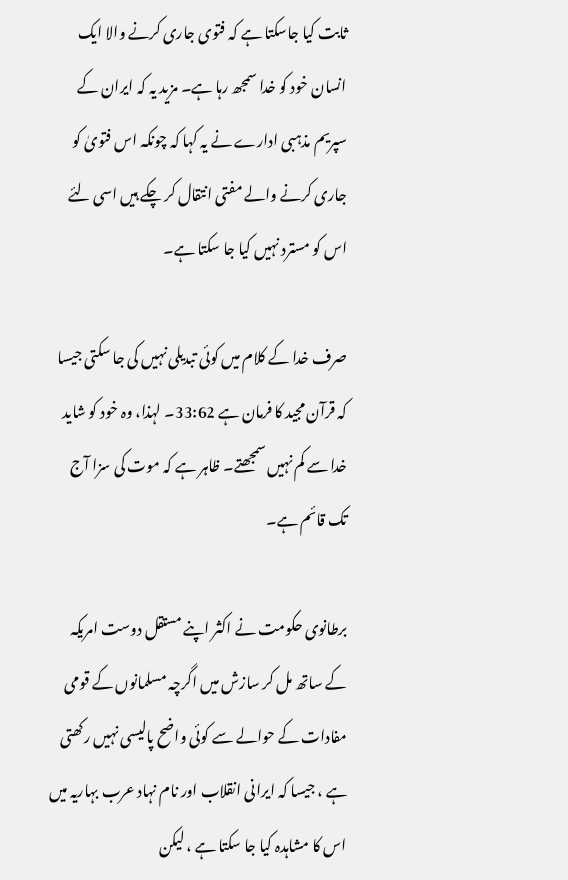ثابت کیا جاسکتا ہے کہ فتوی جاری کرنے والا ایک انسان خود کو خدا سمجھ رہا ہے۔ مزید یہ کہ ایران کے سپریم مذہبی ادارے نے یہ کہا کہ چونکہ اس فتویٰ کو جاری کرنے والے مفتی انتقال کر چکے ہیں اسی لئے اس کو مسترد نہیں کیا جا سکتا ہے۔

صرف خدا کے کلام میں کوئی تبدیلی نہیں کی جا سکتی جیسا کہ قرآن مجید کا فرمان ہے 33:62۔ لہذا، وہ خود کو شاید خدا سے کم نہیں سمجھتے۔ ظاہر ہے کہ موت کی سزا آج تک قائم ہے۔

برطانوی حکومت نے اکثر اپنے مستقل دوست امریکہ کے ساتھ مل کر سازش میں اگرچہ مسلمانوں کے قومی مفادات کے حوالے سے کوئی واضح پالیسی نہیں رکھتی ہے ، جیسا کہ ایرانی انقلاب اور نام نہاد عرب بہاریہ میں اس کا مشاہدہ کیا جا سکتا ہے ، لیکن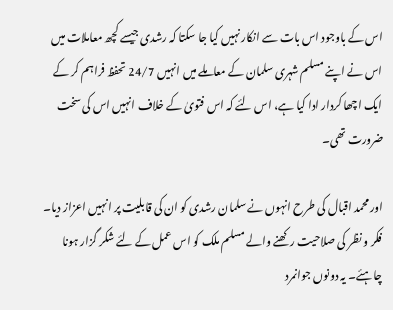اس کے باوجود اس بات سے انکار نہیں کیا جا سکتا کہ رشدی جیسے کچھ معاملات میں اس نے اپنے مسلم شہری سلمان کے معاملے میں انہیں 24/7 تحفظ فراہم کر کے ایک اچھا کردار ادا کیا ہے، اس لئے کہ اس فتویٰ کے خلاف انہیں اس کی سخت ضرورت تھی۔

اور محمد اقبال کی طرح انہوں نے سلمان رشدی کو ان کی قابلیت پر انہیں اعزاز دیا۔ فکر و نظر کی صلاحیت رکھنے والے مسلم ملک کو اس عمل کے لئے شکر گزار ہونا چاہئے۔ یہ دونوں جوانمرد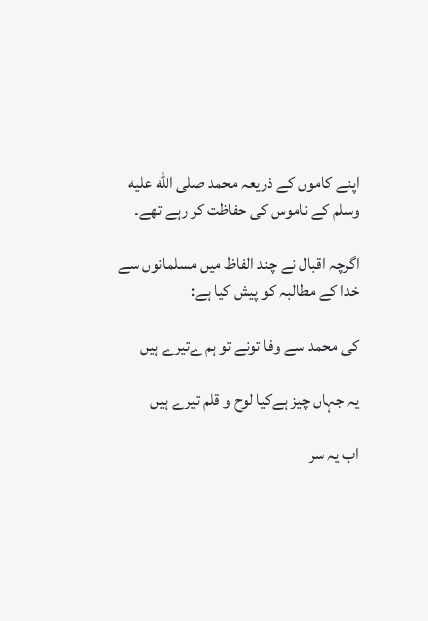اپنے کاموں کے ذریعہ محمد صلى الله عليه وسلم کے ناموس کی حفاظت کر رہے تھے۔

اگرچہ اقبال نے چند الفاظ میں مسلمانوں سے خدا کے مطالبہ کو پیش کیا ہے:

کی محمد سے وفا تونے تو ہم ےتیرے ہیں

یہ جہاں چیز ہےکیا لوح و قلم تیرے ہیں

اب یہ سر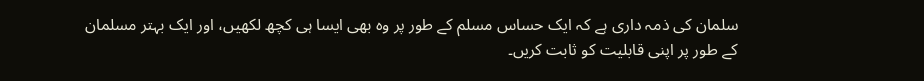سلمان کی ذمہ داری ہے کہ ایک حساس مسلم کے طور پر وہ بھی ایسا ہی کچھ لکھیں، اور ایک بہتر مسلمان کے طور پر اپنی قابلیت کو ثابت کریں۔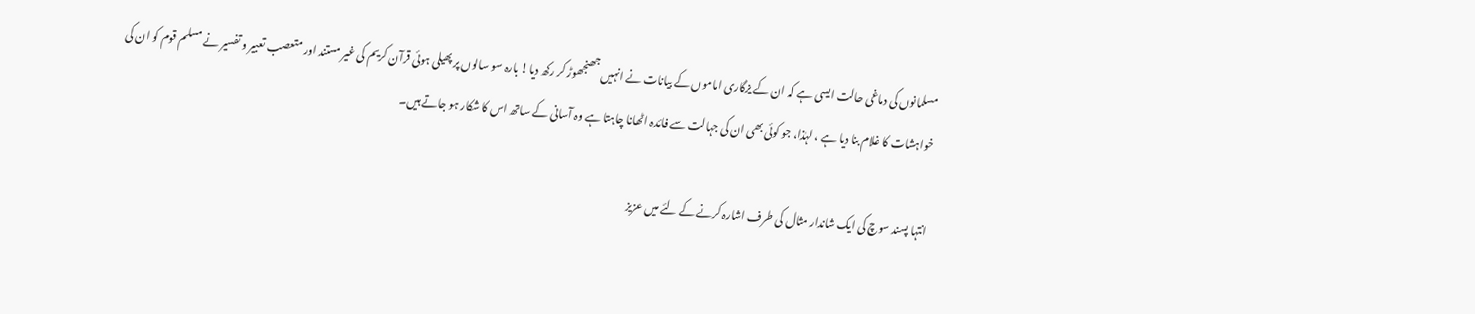مسلمانوں کی دماغی حالت ایسی ہے کہ ان کے یزگاری اماموں کے بیانات نے انہیں جھنجھوڑ کر رکھ دیا! بارہ سو سالوں پر پھیلی ہوئی قرآن کریم کی غیر مستند اور متعصب تعبیر و تفسیر نے مسلم قوم کو ان کی خواہشات کا غلام بنا دیا ہے ، لہٰذا، جو کوئی بھی ان کی جہالت سے فائدہ اٹھانا چاہتا ہے وہ آسانی کے ساتھ اس کا شکار ہو جاتے ہیں۔

انتہا پسند سوچ کی ایک شاندار مثال کی طرف اشارہ کرنے کے لئے میں عزيز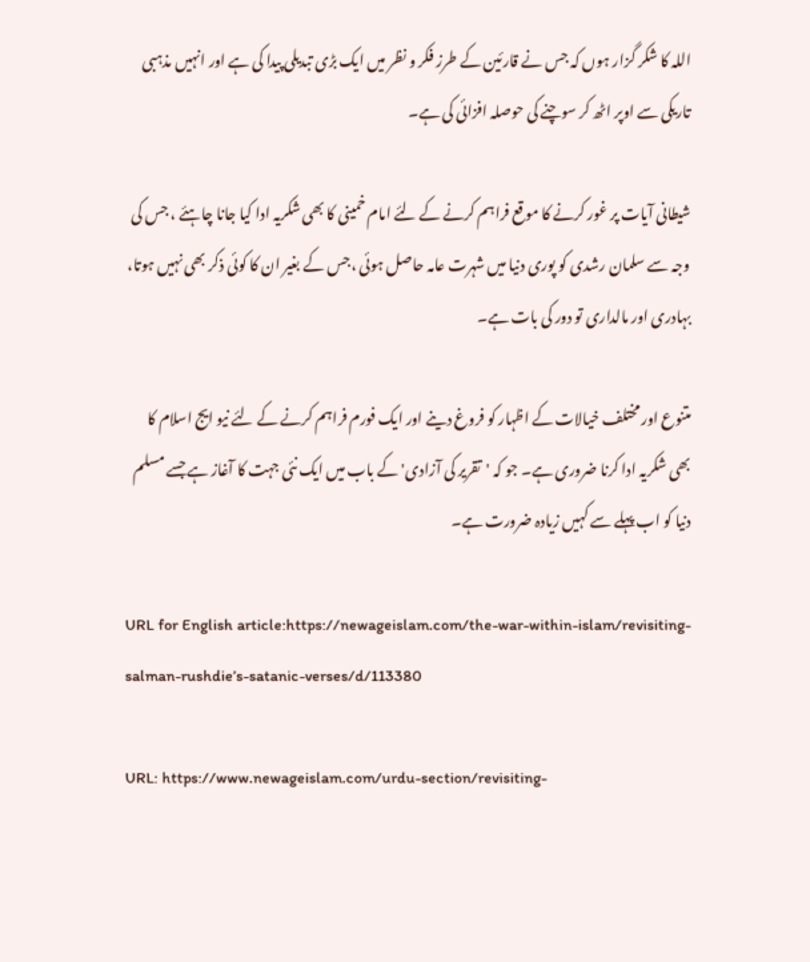اللہ کا شکر گزار ہوں کہ جس نے قارئین کے طرز فکر و نظر میں ایک بڑی تبدیلی پیدا کی ہے اور انہیں مذہبی تاریکی سے اوپر اٹھ کر سوچنے کی حوصلہ افزائی کی ہے۔

شیطانی آیات پر غور کرنے کا موقع فراہم کرنے کے لئے امام خمینی کا بھی شکریہ ادا کیا جانا چاہئے ، جس کی وجہ سے سلمان رشدی کو پوری دنیا میں شہرت عامہ حاصل ہوئی ،جس کے بغیر ان کا کوئی ذکر بھی نہیں ہوتا، بہادری اور مالداری تو دور کی بات ہے۔

متنوع اور مختلف خیالات کے اظہار کو فروغ دینے اور ایک فورم فراہم کرنے کے لئے نیو ایج اسلام کا بھی شکریہ ادا کرنا ضروری ہے۔ جو کہ 'تقریر کی آزادی' کے باب میں ایک نئی جہت کا آغاز ہے جسے مسلم دنیا کو اب پہلے سے کہیں زیادہ ضرورت ہے۔

URL for English article:https://newageislam.com/the-war-within-islam/revisiting-salman-rushdie’s-satanic-verses/d/113380

URL: https://www.newageislam.com/urdu-section/revisiting-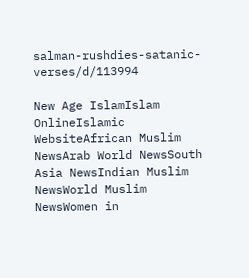salman-rushdies-satanic-verses/d/113994

New Age IslamIslam OnlineIslamic WebsiteAfrican Muslim NewsArab World NewsSouth Asia NewsIndian Muslim NewsWorld Muslim NewsWomen in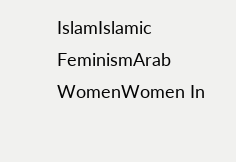IslamIslamic FeminismArab WomenWomen In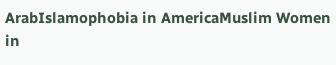ArabIslamophobia in AmericaMuslim Women in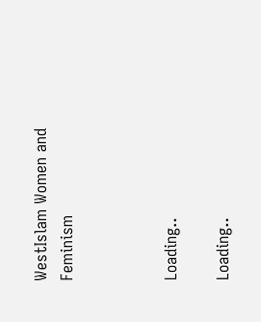WestIslam Women and Feminism



Loading..

Loading..